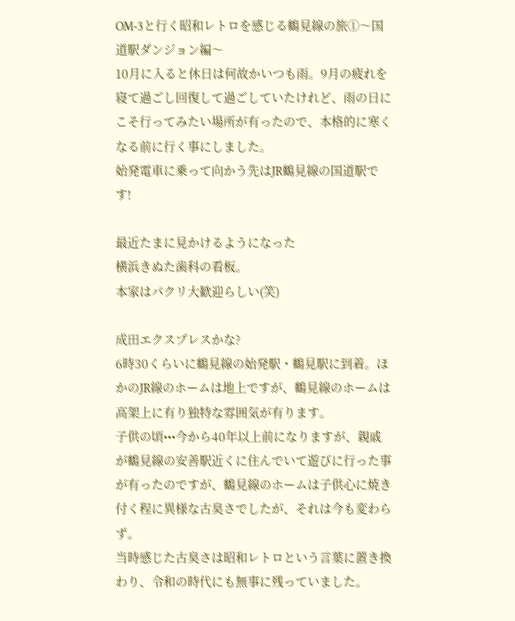OM-3と行く昭和レトロを感じる鶴見線の旅①〜国道駅ダンジョン編〜
10月に入ると休日は何故かいつも雨。9月の疲れを寝て過ごし回復して過ごしていたけれど、雨の日にこそ行ってみたい場所が有ったので、本格的に寒くなる前に行く事にしました。
始発電車に乗って向かう先はJR鶴見線の国道駅です!

最近たまに見かけるようになった
横浜きぬた歯科の看板。
本家はパクリ大歓迎らしい(笑)

成田エクスプレスかな?
6時30くらいに鶴見線の始発駅・鶴見駅に到着。ほかのJR線のホームは地上ですが、鶴見線のホームは高架上に有り独特な雰囲気が有ります。
子供の頃•••今から40年以上前になりますが、親戚が鶴見線の安善駅近くに住んでいて遊びに行った事が有ったのですが、鶴見線のホームは子供心に焼き付く程に異様な古臭さでしたが、それは今も変わらず。
当時感じた古臭さは昭和レトロという言葉に置き換わり、令和の時代にも無事に残っていました。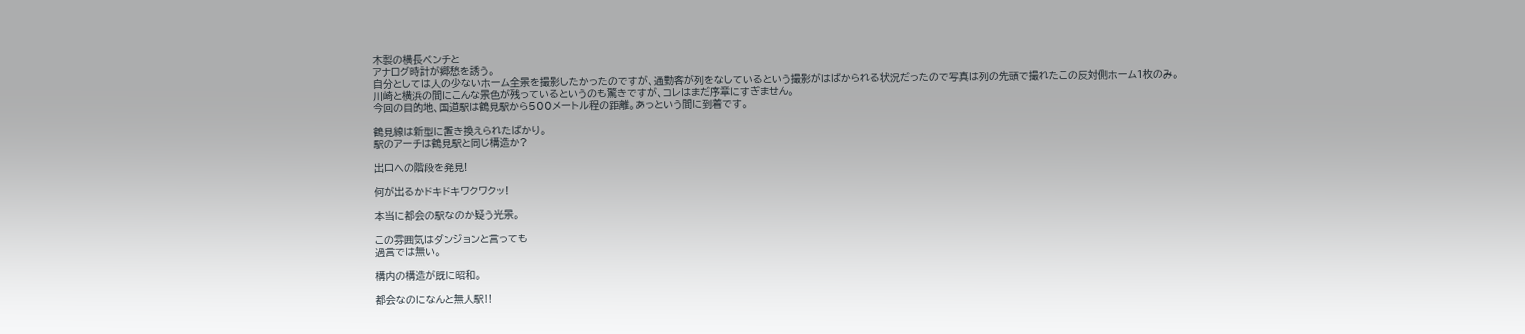木製の横長ベンチと
アナログ時計が郷愁を誘う。
自分としては人の少ないホーム全景を撮影したかったのですが、通勤客が列をなしているという撮影がはばかられる状況だったので写真は列の先頭で撮れたこの反対側ホーム1枚のみ。
川崎と横浜の間にこんな景色が残っているというのも驚きですが、コレはまだ序章にすぎません。
今回の目的地、国道駅は鶴見駅から500メートル程の距離。あっという間に到着です。

鶴見線は新型に置き換えられたばかり。
駅のアーチは鶴見駅と同じ構造か?

出口への階段を発見!

何が出るかドキドキワクワクッ!

本当に都会の駅なのか疑う光景。

この雰囲気はダンジョンと言っても
過言では無い。

構内の構造が既に昭和。

都会なのになんと無人駅‼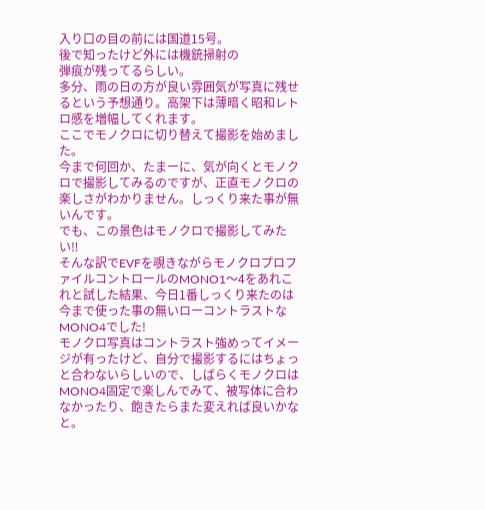入り口の目の前には国道15号。
後で知ったけど外には機銃掃射の
弾痕が残ってるらしい。
多分、雨の日の方が良い雰囲気が写真に残せるという予想通り。高架下は薄暗く昭和レトロ感を増幅してくれます。
ここでモノクロに切り替えて撮影を始めました。
今まで何回か、たまーに、気が向くとモノクロで撮影してみるのですが、正直モノクロの楽しさがわかりません。しっくり来た事が無いんです。
でも、この景色はモノクロで撮影してみたい‼
そんな訳でEVFを覗きながらモノクロプロファイルコントロールのMONO1〜4をあれこれと試した結果、今日1番しっくり来たのは今まで使った事の無いローコントラストなMONO4でした!
モノクロ写真はコントラスト強めってイメージが有ったけど、自分で撮影するにはちょっと合わないらしいので、しばらくモノクロはMONO4固定で楽しんでみて、被写体に合わなかったり、飽きたらまた変えれば良いかなと。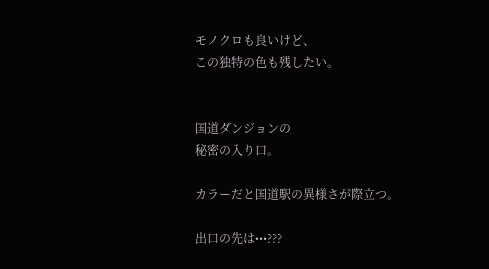モノクロも良いけど、
この独特の色も残したい。


国道ダンジョンの
秘密の入り口。

カラーだと国道駅の異様さが際立つ。

出口の先は•••???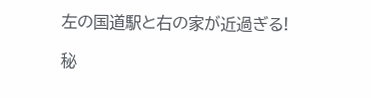左の国道駅と右の家が近過ぎる!

秘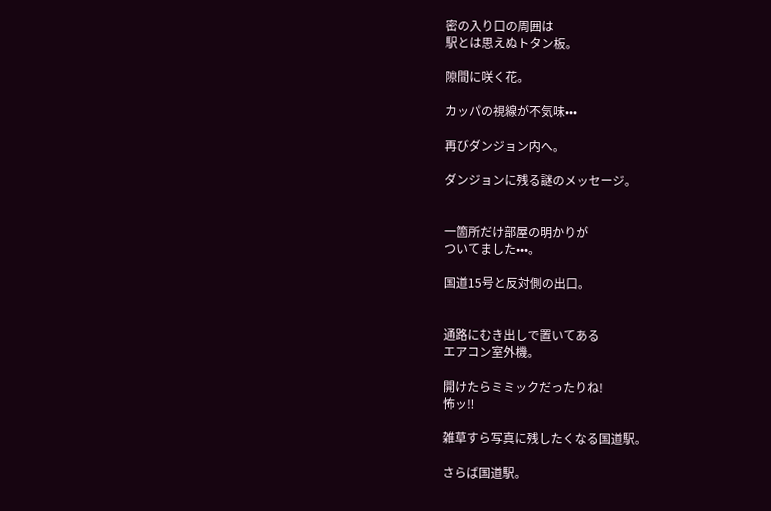密の入り口の周囲は
駅とは思えぬトタン板。

隙間に咲く花。

カッパの視線が不気味•••

再びダンジョン内へ。

ダンジョンに残る謎のメッセージ。


一箇所だけ部屋の明かりが
ついてました•••。

国道15号と反対側の出口。


通路にむき出しで置いてある
エアコン室外機。

開けたらミミックだったりね!
怖ッ‼

雑草すら写真に残したくなる国道駅。

さらば国道駅。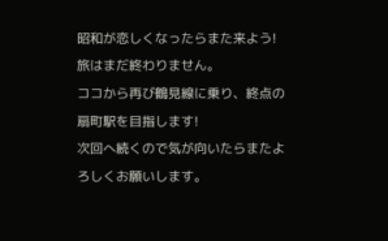昭和が恋しくなったらまた来よう!
旅はまだ終わりません。
ココから再び鶴見線に乗り、終点の扇町駅を目指します!
次回へ続くので気が向いたらまたよろしくお願いします。